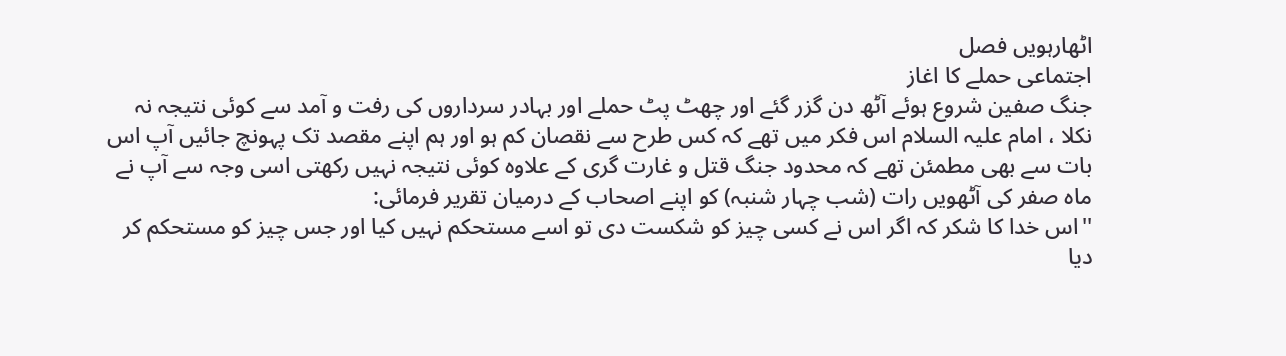اٹھارہویں فصل
اجتماعی حملے کا اغاز
جنگ صفین شروع ہوئے آٹھ دن گزر گئے اور چھٹ پٹ حملے اور بہادر سرداروں کی رفت و آمد سے کوئی نتیجہ نہ نکلا ، امام علیہ السلام اس فکر میں تھے کہ کس طرح سے نقصان کم ہو اور ہم اپنے مقصد تک پہونچ جائیں آپ اس بات سے بھی مطمئن تھے کہ محدود جنگ قتل و غارت گری کے علاوہ کوئی نتیجہ نہیں رکھتی اسی وجہ سے آپ نے ماہ صفر کی آٹھویں رات (شب چہار شنبہ) کو اپنے اصحاب کے درمیان تقریر فرمائی:
''اس خدا کا شکر کہ اگر اس نے کسی چیز کو شکست دی تو اسے مستحکم نہیں کیا اور جس چیز کو مستحکم کر دیا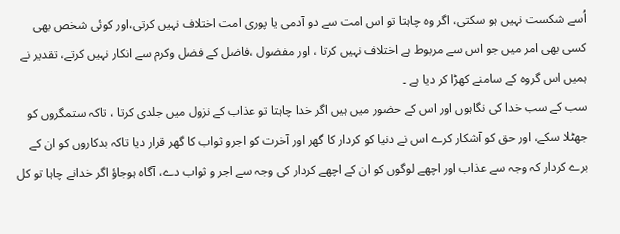اُسے شکست نہیں ہو سکتی، اگر وہ چاہتا تو اس امت سے دو آدمی یا پوری امت اختلاف نہیں کرتی،اور کوئی شخص بھی کسی بھی امر میں جو اس سے مربوط ہے اختلاف نہیں کرتا ، اور مفضول ،فاضل کے فضل وکرم سے انکار نہیں کرتے، تقدیر نے ہمیں اس گروہ کے سامنے کھڑا کر دیا ہے ۔
سب کے سب خدا کی نگاہوں اور اس کے حضور میں ہیں اگر خدا چاہتا تو عذاب کے نزول میں جلدی کرتا ، تاکہ ستمگروں کو جھٹلا سکے، اور حق کو آشکار کرے اس نے دنیا کو کردار کا گھر اور آخرت کو اجرو ثواب کا گھر قرار دیا تاکہ بدکاروں کو ان کے برے کردار کہ وجہ سے عذاب اور اچھے لوگوں کو ان کے اچھے کردار کی وجہ سے اجر و ثواب دے، آگاہ ہوجاؤ اگر خدانے چاہا تو کل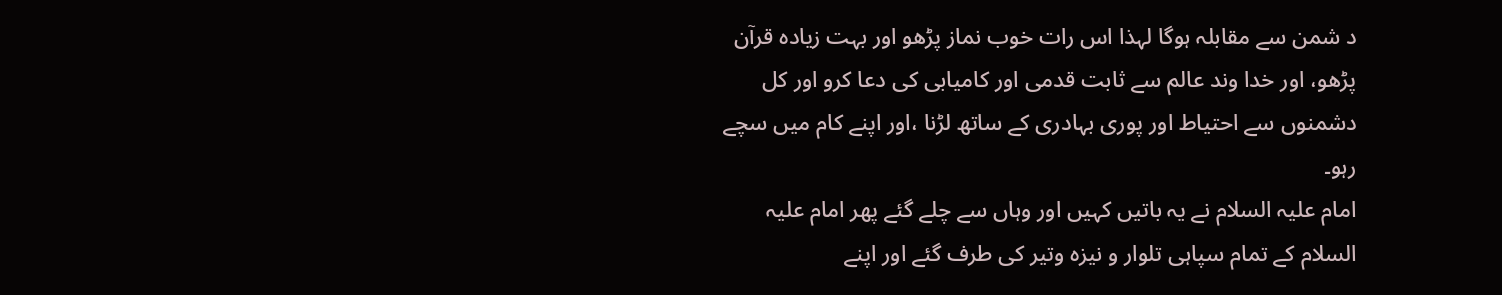د شمن سے مقابلہ ہوگا لہذا اس رات خوب نماز پڑھو اور بہت زیادہ قرآن پڑھو، اور خدا وند عالم سے ثابت قدمی اور کامیابی کی دعا کرو اور کل دشمنوں سے احتیاط اور پوری بہادری کے ساتھ لڑنا ،اور اپنے کام میں سچے رہو۔
امام علیہ السلام نے یہ باتیں کہیں اور وہاں سے چلے گئے پھر امام علیہ السلام کے تمام سپاہی تلوار و نیزہ وتیر کی طرف گئے اور اپنے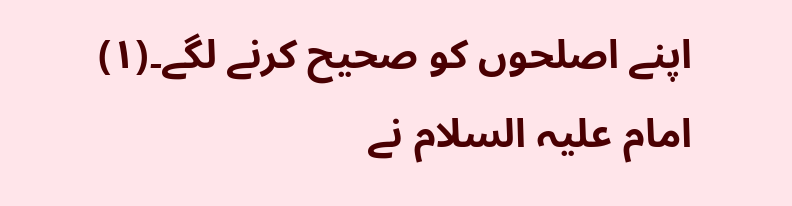اپنے اصلحوں کو صحیح کرنے لگے۔(١)
امام علیہ السلام نے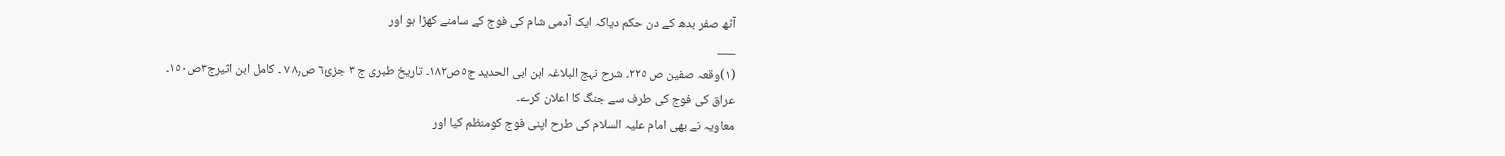آٹھ صفر بدھ کے دن حکم دیاکہ ایک آدمی شام کی فوج کے سامنے کھڑا ہو اور
___
(١)وقعہ صفین ص ٢٢٥۔ شرح نہج البلاغہ ابن ابی الحدید ج٥ص١٨٢۔ تاریخ طبری ج ٣ جزئ٦ ص٨٫ ٧ ۔ کامل ابن اثیرج٣ص١٥٠۔
عراق کی فوج کی طرف سے جنگ کا اعلان کرے۔
معاویہ نے بھی امام علیہ السلام کی طرح اپنی فوج کومنظم کیا اور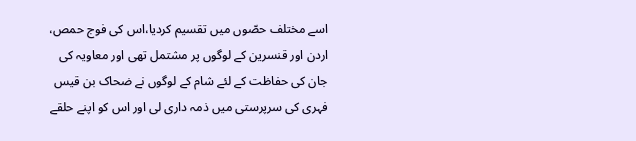اسے مختلف حصّوں میں تقسیم کردیا،اس کی فوج حمص، اردن اور قنسرین کے لوگوں پر مشتمل تھی اور معاویہ کی جان کی حفاظت کے لئے شام کے لوگوں نے ضحاک بن قیس فہری کی سرپرستی میں ذمہ داری لی اور اس کو اپنے حلقے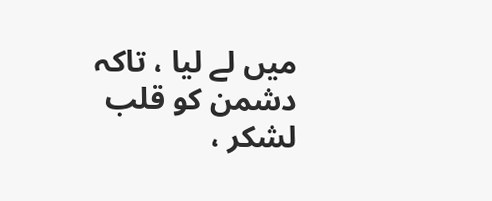میں لے لیا ، تاکہ دشمن کو قلب لشکر ،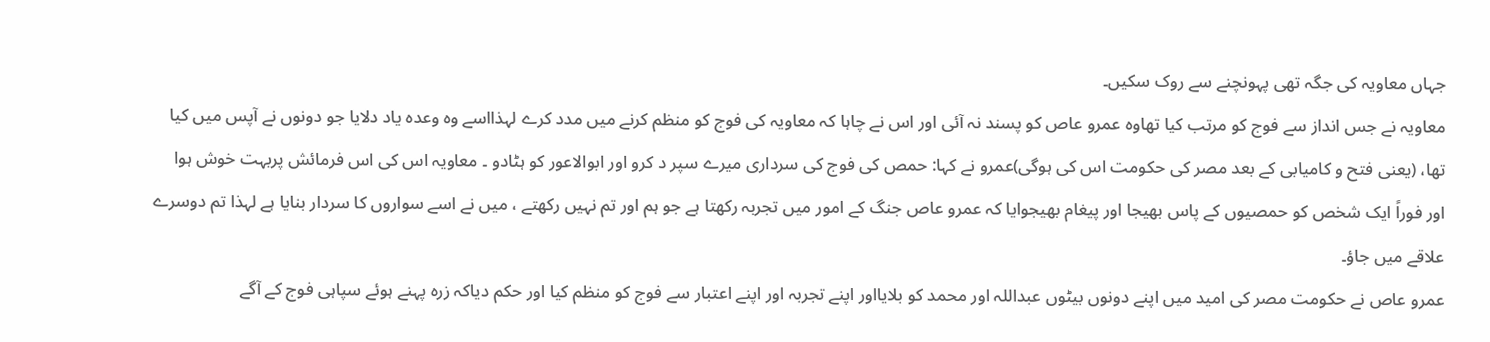جہاں معاویہ کی جگہ تھی پہونچنے سے روک سکیں۔
معاویہ نے جس انداز سے فوج کو مرتب کیا تھاوہ عمرو عاص کو پسند نہ آئی اور اس نے چاہا کہ معاویہ کی فوج کو منظم کرنے میں مدد کرے لہذااسے وہ وعدہ یاد دلایا جو دونوں نے آپس میں کیا تھا، (یعنی فتح و کامیابی کے بعد مصر کی حکومت اس کی ہوگی)عمرو نے کہا: حمص کی فوج کی سرداری میرے سپر د کرو اور ابوالاعور کو ہٹادو ۔ معاویہ اس کی اس فرمائش پربہت خوش ہوا اور فوراً ایک شخص کو حمصیوں کے پاس بھیجا اور پیغام بھیجوایا کہ عمرو عاص جنگ کے امور میں تجربہ رکھتا ہے جو ہم اور تم نہیں رکھتے ، میں نے اسے سواروں کا سردار بنایا ہے لہذا تم دوسرے علاقے میں جاؤ۔
عمرو عاص نے حکومت مصر کی امید میں اپنے دونوں بیٹوں عبداللہ اور محمد کو بلایااور اپنے تجربہ اور اپنے اعتبار سے فوج کو منظم کیا اور حکم دیاکہ زرہ پہنے ہوئے سپاہی فوج کے آگے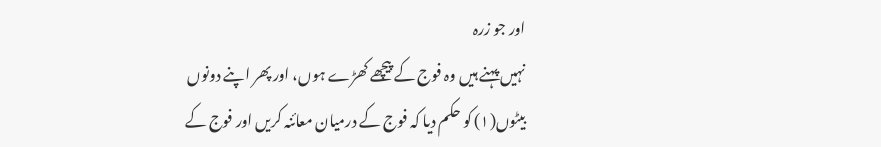اور جو زرہ
نہیں پہنے ہیں وہ فوج کے پیچھے کھڑے ہوں، اور پھر اپنے دونوں بیٹوں(١) کو حکم دیا کہ فوج کے درمیان معائنہ کریں اور فوج کے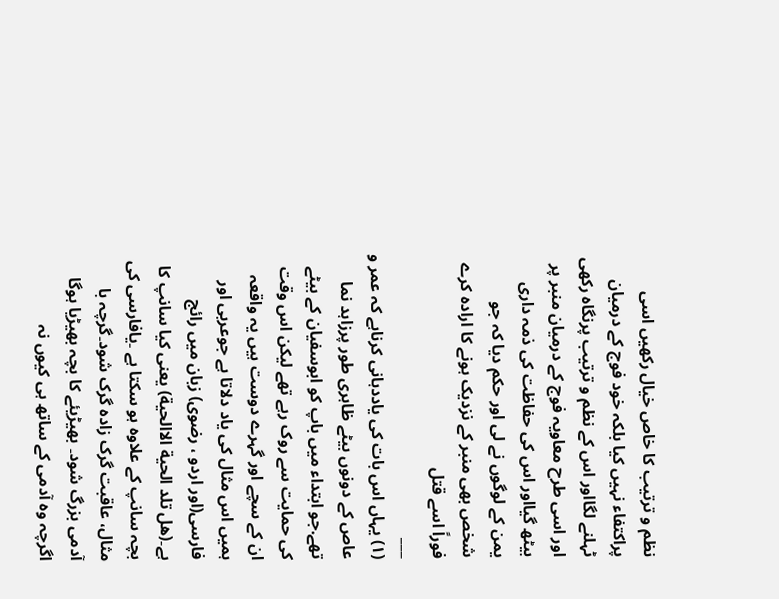نظم و ترتیب کا خاص خیال رکھیں اسی پراکتفاء نہیں کیا بلکہ خود فوج کے درمیان ٹہلنے لگااور اس کے نظم و ترتیب پرنگاہ رکھی اور اسی طرح معاویہ فوج کے درمیان منبر پر بیٹھ گیااور اس کی حفاظت کی ذمہ داری یمن کے لوگوں نے لی اور حکم دیا کہ جو شخص بھی منبر کے نزدیک ہونے کا ارادہ کرے فوراً اسے قتل
___
(١) یہاں اس بات کی یاددہانی کرناہے کہ عمر و عاص کے دونوں بیٹے ظاہری طور پرزاہد نما تھے.جو ابتداء میں باپ کو ابوسفیان کے بیٹے کی حمایت سے روک رہے تھے لیکن اس وقت ان کے سچے اور گہرے دوست ہیں یہ واقعہ ہمیں اس مثال کی یاد دلاتا ہے جوعربی اور فارسی(اور اردو ، رضوی) زبان میں رائج ہے۔(ھل تلد الحیة الاالحیة) یعنی کیا سانپ کا بچہ سانپ کے علاوہ ہو سکتا ہے ۔یافارسی کی مثال، عاقبت گرک زادہ گرک شود۔گرچہ با آدمی بزرگ شود۔ بھیڑیئے کا بچہ بھیڑیا ہوگا اگرچہ وہ آدمی کے ساتھ ہی کیوں نہ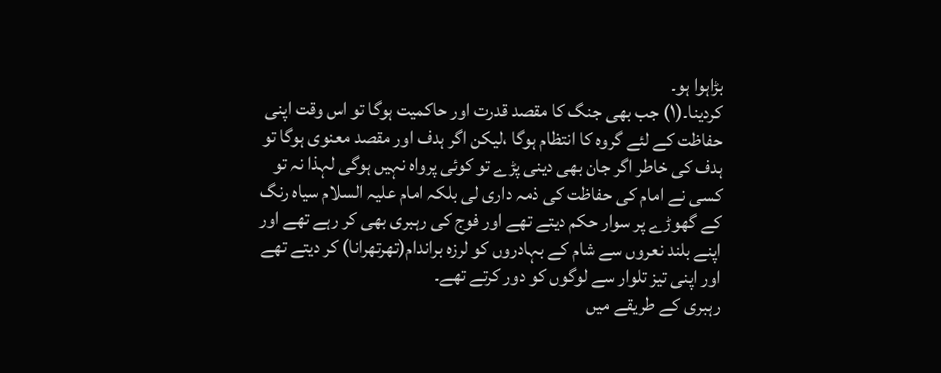بڑاہوا ہو۔
کردینا۔(١) جب بھی جنگ کا مقصد قدرت اور حاکمیت ہوگا تو اس وقت اپنی حفاظت کے لئے گروہ کا انتظام ہوگا ،لیکن اگر ہدف اور مقصد معنوی ہوگا تو ہدف کی خاطر اگر جان بھی دینی پڑے تو کوئی پرواہ نہیں ہوگی لہذا نہ تو کسی نے امام کی حفاظت کی ذمہ داری لی بلکہ امام علیہ السلام سیاہ رنگ کے گھوڑے پر سوار حکم دیتے تھے اور فوج کی رہبری بھی کر رہے تھے اور اپنے بلند نعروں سے شام کے بہادروں کو لرزہ براندام(تھرتھرانا) کر دیتے تھے اور اپنی تیز تلوار سے لوگوں کو دور کرتے تھے۔
رہبری کے طریقے میں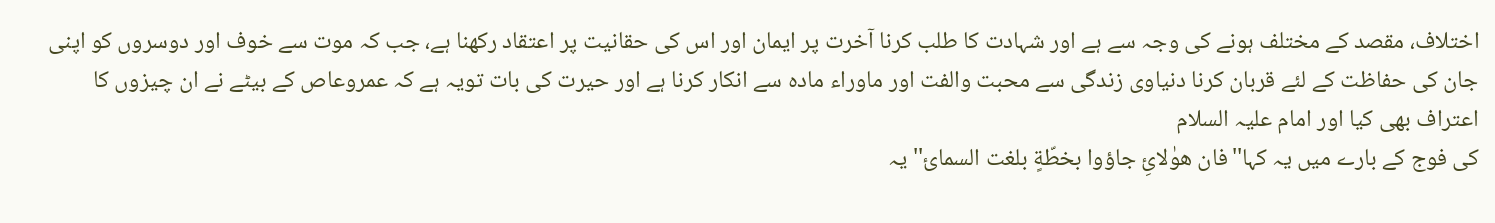اختلاف، مقصد کے مختلف ہونے کی وجہ سے ہے اور شہادت کا طلب کرنا آخرت پر ایمان اور اس کی حقانیت پر اعتقاد رکھنا ہے، جب کہ موت سے خوف اور دوسروں کو اپنی جان کی حفاظت کے لئے قربان کرنا دنیاوی زندگی سے محبت والفت اور ماوراء مادہ سے انکار کرنا ہے اور حیرت کی بات تویہ ہے کہ عمروعاص کے بیٹے نے ان چیزوں کا اعتراف بھی کیا اور امام علیہ السلام
کی فوج کے بارے میں یہ کہا''فان ھوٰلائِ جاؤوا بخطّةٍ بلغت السمائ'' یہ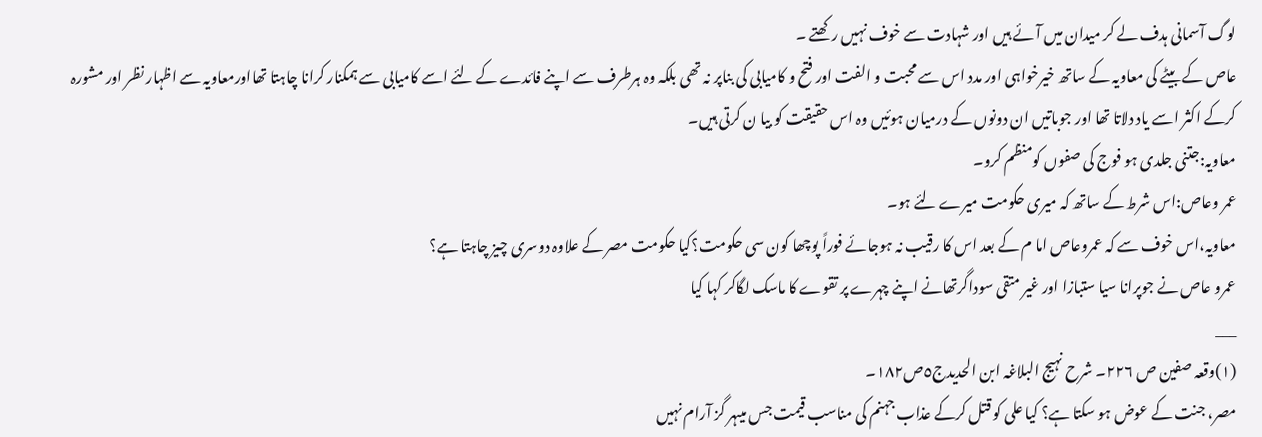لوگ آسمانی ہدف لے کر میدان میں آئے ہیں اور شہادت سے خوف نہیں رکھتے ۔
عاص کے بیٹے کی معاویہ کے ساتھ خیرخواہی اور مدد اس سے محبت و الفت اور فتح و کامیابی کی بناپر نہ تھی بلکہ وہ ہرطرف سے اپنے فائدے کے لئے اسے کامیابی سے ہمکنار کرانا چاہتا تھااورمعاویہ سے اظہار نظر اور مشورہ کرکے اکثر اسے یاد دلاتا تھا اور جوباتیں ان دونوں کے درمیان ہوئیں وہ اس حقیقت کو بیا ن کرتی ہیں۔
معاویہ:جتنی جلدی ہو فوج کی صفوں کومنظم کرو۔
عمر وعاص:اس شرط کے ساتھ کہ میری حکومت میرے لئے ہو۔
معاویہ،اس خوف سے کہ عمروعاص اما م کے بعد اس کا رقیب نہ ہوجائے فوراً پوچھا کون سی حکومت؟کیا حکومت مصر کے علاوہ دوسری چیز چاہتا ہے؟
عمرو عاص نے جوپرانا سیا ستبازا اور غیر متقی سوداگرتھانے اپنے چہرے پر تقوے کا ماسک لگاکر کہا کیا
___
(١)وقعہ صفین ص ٢٢٦۔ شرح نہیج البلاغہ ابن الحدیدج٥ص١٨٢۔
مصر، جنت کے عوض ہو سکتا ہے؟ کیا علی کو قتل کرکے عذاب جہنم کی مناسب قیمت جس میںہر گز آرام نہیں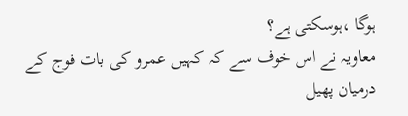ہوگا ،ہوسکتی ہے؟
معاویہ نے اس خوف سے کہ کہیں عمرو کی بات فوج کے درمیان پھیل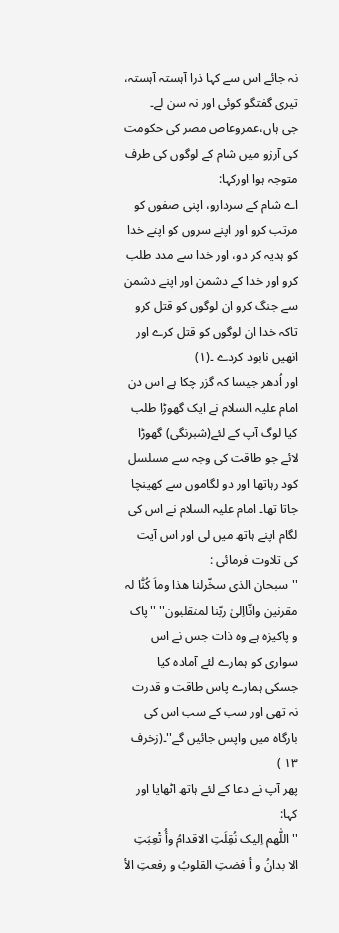نہ جائے اس سے کہا ذرا آہستہ آہستہ، تیری گفتگو کوئی اور نہ سن لے۔
جی ہاں،عمروعاص مصر کی حکومت کی آرزو میں شام کے لوگوں کی طرف متوجہ ہوا اورکہا:
اے شام کے سردارو، اپنی صفوں کو مرتب کرو اور اپنے سروں کو اپنے خدا کو ہدیہ کر دو، اور خدا سے مدد طلب کرو اور خدا کے دشمن اور اپنے دشمن سے جنگ کرو ان لوگوں کو قتل کرو تاکہ خدا ان لوگوں کو قتل کرے اور انھیں نابود کردے ۔(١)
اور اُدھر جیسا کہ گزر چکا ہے اس دن امام علیہ السلام نے ایک گھوڑا طلب کیا لوگ آپ کے لئے(شبرنگی) گھوڑا لائے جو طاقت کی وجہ سے مسلسل کود رہاتھا اور دو لگاموں سے کھینچا جاتا تھا۔ امام علیہ السلام نے اس کی لگام اپنے ہاتھ میں لی اور اس آیت کی تلاوت فرمائی :
''سبحان الذی سخّرلنا ھذا وماَ کُنّٰا لہ مقرنین وانّااِلیٰ ربّنا لمنقلبون'' ''پاک و پاکیزہ ہے وہ ذات جس نے اس سواری کو ہمارے لئے آمادہ کیا جسکی ہمارے پاس طاقت و قدرت نہ تھی اور سب کے سب اس کی بارگاہ میں واپس جائیں گے''۔(زخرف ١٣ )
پھر آپ نے دعا کے لئے ہاتھ اٹھایا اور کہا:
''اللّٰھم اِلیک نُقِلَتِ الاقدامُ وأُ تْعِبَتِ الا بدانُ و أ فضتِ القلوبُ و رفعتِ الأ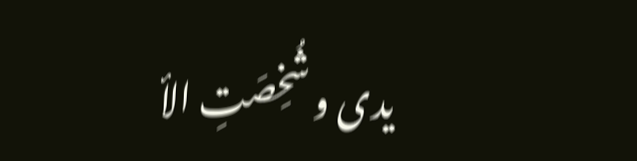یدی و شُخِصَتِ الأ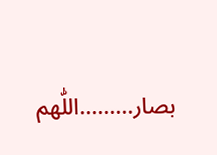بصار.........اللّٰھم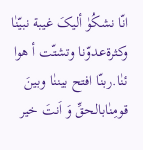انّا نشکُوٰ ألیکَ غیبة نبیّنٰا وکثرةعدوّنا وتشتّت أ ھوا ئنٰا.ربنّا افتح بیننٰا وبینَ قومِنٰابالحقِّ وَ اَنتَ خیر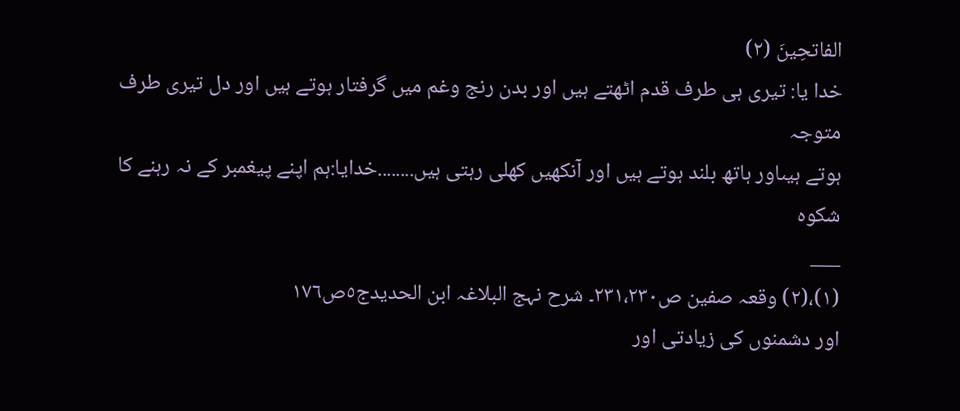الفاتحِینَ (٢)
خدا یا: تیری ہی طرف قدم اٹھتے ہیں اور بدن رنج وغم میں گرفتار ہوتے ہیں اور دل تیری طرف متوجہ
ہوتے ہیںاور ہاتھ بلند ہوتے ہیں اور آنکھیں کھلی رہتی ہیں........خدایا:ہم اپنے پیغمبر کے نہ رہنے کا شکوہ
___
(١)،(٢) وقعہ صفین ص٢٣١،٢٣٠۔ شرح نہج البلاغہ ابن الحدیدج٥ص١٧٦
اور دشمنوں کی زیادتی اور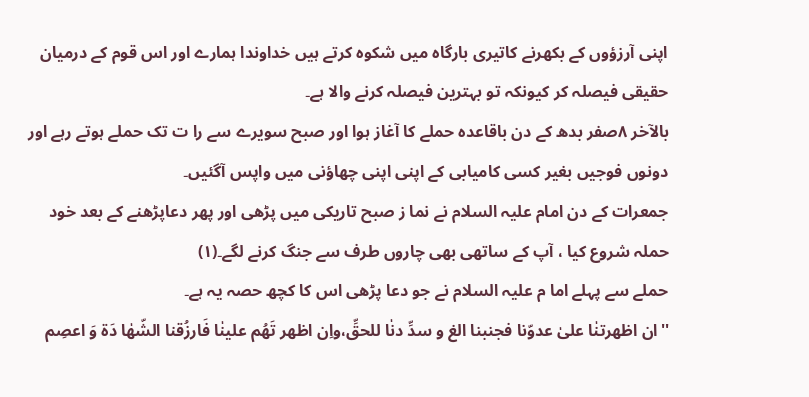اپنی آرزؤوں کے بکھرنے کاتیری بارگاہ میں شکوہ کرتے ہیں خداوندا ہمارے اور اس قوم کے درمیان حقیقی فیصلہ کر کیونکہ تو بہترین فیصلہ کرنے والا ہے۔
بالآخر ٨صفر بدھ کے دن باقاعدہ حملے کا آغاز ہوا اور صبح سویرے سے را ت تک حملے ہوتے رہے اور دونوں فوجیں بغیر کسی کامیابی کے اپنی اپنی چھاؤنی میں واپس آگئیں۔
جمعرات کے دن امام علیہ السلام نے نما ز صبح تاریکی میں پڑھی اور پھر دعاپڑھنے کے بعد خود
حملہ شروع کیا ، آپ کے ساتھی بھی چاروں طرف سے جنگ کرنے لگے۔(١)
حملے سے پہلے اما م علیہ السلام نے جو دعا پڑھی اس کا کچھ حصہ یہ ہے۔
''ان اظھرتنٰا علیٰ عدوّنا فجنبنا الغ و سدِّ دنٰا للحقِّ،واِن اظھر تَھُم علینٰا فَارزُقنا الشّھٰا دَة وَ اعصِم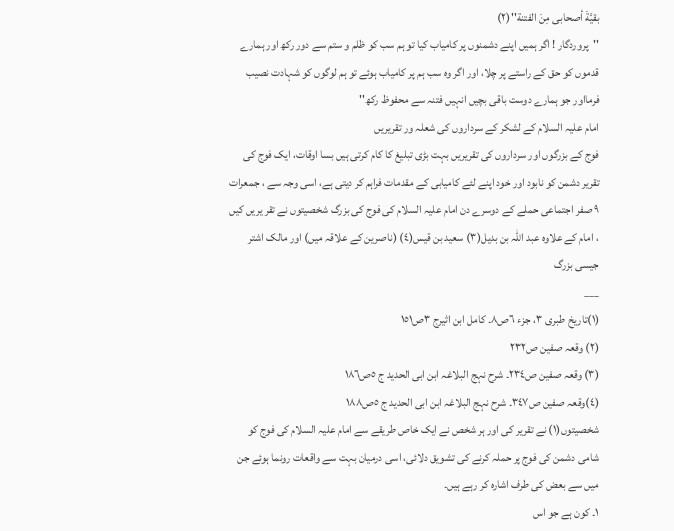بقیَّةَ أصحابی مِنَ الفتنة''(٢)
''پروردگار ! اگر ہمیں اپنے دشمنوں پر کامیاب کیا تو ہم سب کو ظلم و ستم سے دور رکھ اور ہمارے قدموں کو حق کے راستے پر چلا، اور اگر وہ سب ہم پر کامیاب ہوئے تو ہم لوگوں کو شہادت نصیب فرمااور جو ہمارے دوست باقی بچیں انہیں فتنہ سے محفوظ رکھ''
امام علیہ السلام کے لشکر کے سرداروں کی شعلہ ور تقریریں
فوج کے بزرگوں اور سرداروں کی تقریریں بہت بڑی تبلیغ کا کام کرتی ہیں بسا اوقات، ایک فوج کی تقریر دشمن کو نابود اور خود اپنے لئے کامیابی کے مقدمات فراہم کر دیتی ہے، اسی وجہ سے ، جمعرات ٩ صفر اجتماعی حملے کے دوسرے دن امام علیہ السلام کی فوج کی بزرگ شخصیتوں نے تقر یریں کیں ، امام کے علاوہ عبد اللہ بن بدیل(٣) سعید بن قیس(٤) (ناصرین کے علاقہ میں) اور مالک اشتر جیسی بزرگ
___
(١)تاریخ طبری ٣، جزء ٦ص٨۔ کامل ابن اثیرج ٣ص١٥١
(٢) وقعہ صفین ص٢٣٢
(٣) وقعہ صفین ص٢٣٤۔ شرح نہج البلاغہ ابن ابی الحدید ج ٥ص١٨٦
(٤)وقعہ صفین ص٣٤٧۔ شرح نہج البلاغہ ابن ابی الحدید ج ٥ص١٨٨
شخصیتوں(١) نے تقریر کی اور ہر شخص نے ایک خاص طریقے سے امام علیہ السلام کی فوج کو شامی دشمن کی فوج پر حملہ کرنے کی تشویق دلائی، اسی درمیان بہت سے واقعات رونما ہوئے جن میں سے بعض کی طرف اشارہ کر رہے ہیں۔
١۔ کون ہے جو اس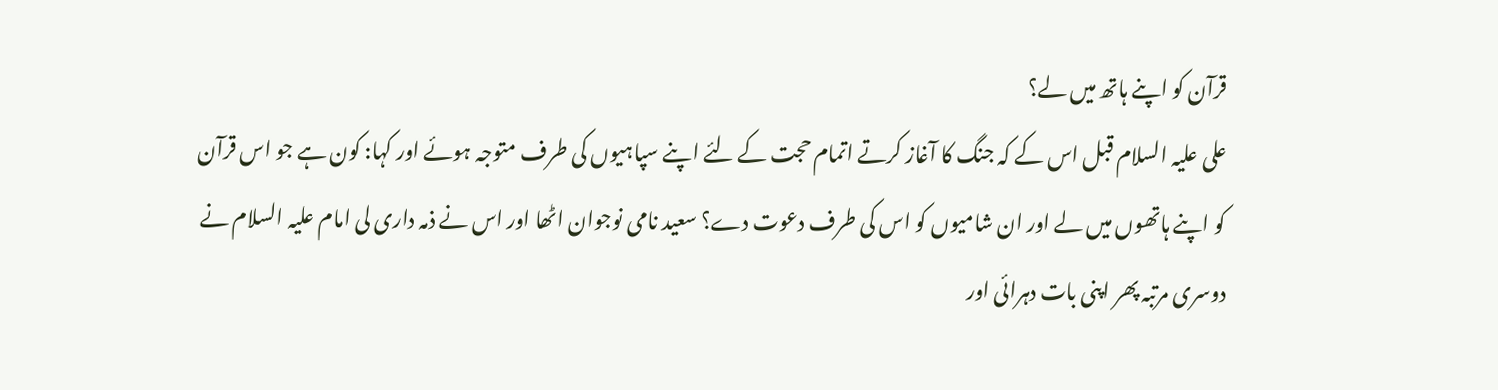قرآن کو اپنے ہاتھ میں لے؟
علی علیہ السلام قبل اس کے کہ جنگ کا آغاز کرتے اتمام حجت کے لئے اپنے سپاہیوں کی طرف متوجہ ہوئے اور کہا: کون ہے جو اس قرآن کو اپنے ہاتھوں میں لے اور ان شامیوں کو اس کی طرف دعوت دے؟ سعید نامی نوجوان اٹھا اور اس نے ذمہ داری لی امام علیہ السلام نے دوسری مرتبہ پھر اپنی بات دہرائی اور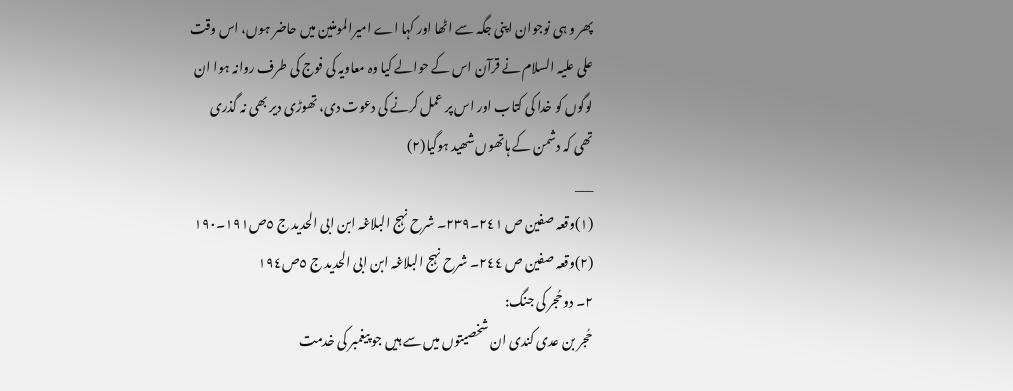پھر و ہی نوجوان اپنی جگہ سے اٹھا اور کہا اے امیرالمومنین میں حاضر ہوں، اس وقت علی علیہ السلام نے قرآن اس کے حوالے کیا وہ معاویہ کی فوج کی طرف روانہ ہوا ان لوگوں کو خدا کی کتاب اور اس پر عمل کرنے کی دعوت دی، تھوڑی دیر بھی نہ گذری تھی کہ دشمن کے ہاتھوں شھید ہوگیا(٢)
___
(١)وقعہ صفین ص ٢٤١۔٢٣٩۔ شرح نہج البلاغہ ابن ابی الحدید ج ٥ص١٩١۔١٩٠
(٢)وقعہ صفین ص ٢٤٤۔ شرح نہج البلاغہ ابن ابی الحدید ج ٥ص١٩٤
٢۔ دوحُجر کی جنگ:
حُجر بن عدی کندی ان شخصیتوں میں سے ہیں جو پیغمبر کی خدمت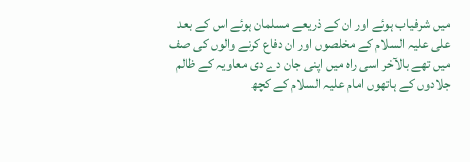میں شرفیاب ہوئے اور ان کے ذریعے مسلمان ہوئے اس کے بعد علی علیہ السلام کے مخلصوں اور ان دفاع کرنے والوں کی صف میں تھے بالآخر اسی راہ میں اپنی جان دے دی معاویہ کے ظالم جلادوں کے ہاتھوں امام علیہ السلام کے کچھ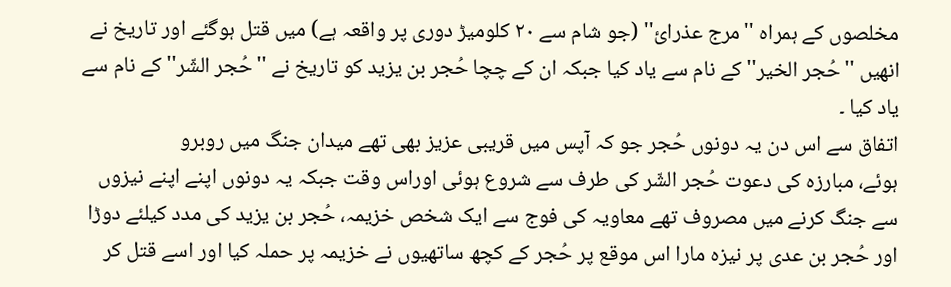مخلصوں کے ہمراہ ''مرج عذرائ'' (جو شام سے ٢٠ کلومیڑ دوری پر واقعہ ہے) میں قتل ہوگئے اور تاریخ نے انھیں ''حُجر الخیر'' کے نام سے یاد کیا جبکہ ان کے چچا حُجر بن یزید کو تاریخ نے ''حُجر الشّر'' کے نام سے یاد کیا ۔
اتفاق سے اس دن یہ دونوں حُجر جو کہ آپس میں قریبی عزیز بھی تھے میدان جنگ میں روبرو
ہوئے، مبارزہ کی دعوت حُجر الشّر کی طرف سے شروع ہوئی اوراس وقت جبکہ یہ دونوں اپنے اپنے نیزوں سے جنگ کرنے میں مصروف تھے معاویہ کی فوج سے ایک شخص خزیمہ، حُجر بن یزید کی مدد کیلئے دوڑا اور حُجر بن عدی پر نیزہ مارا اس موقع پر حُجر کے کچھ ساتھیوں نے خزیمہ پر حملہ کیا اور اسے قتل کر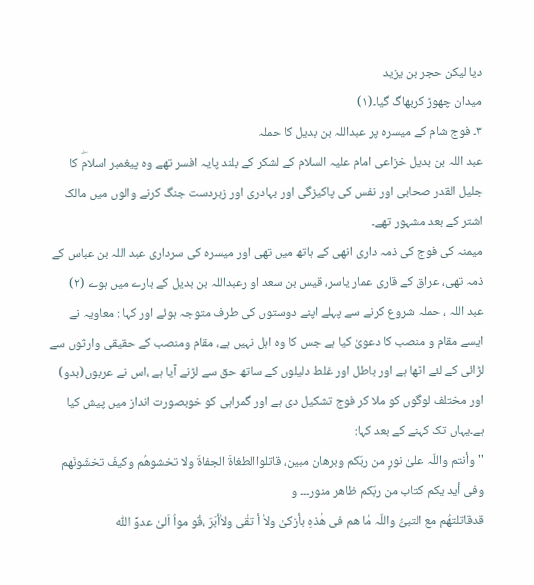دیا لیکن حجر بن یزید
میدان چھوڑ کربھاگ گیا۔(١)
٣۔ فوج شام کے میسرہ پر عبداللہ بن بدیل کا حملہ
عبد اللہ بن بدیل خزاعی امام علیہ السلام کے لشکر کے بلند پایہ افسر تھے وہ پیغمبر اسلامۖ کا جلیل القدر صحابی اور نفس کی پاکیزگی اور بہادری اور زبردست جنگ کرنے والوں میں مالک اشتر کے بعد مشہور تھے۔
میمنہ کی فوج کی ذمہ داری انھی کے ہاتھ میں تھی اور میسرہ کی سرداری عبد اللہ بن عباس کے ذمہ تھی، عراق کے قاری عمار یاسر، قیس بن سعد او رعبداللہ بن بدیل کے بارے میں ہوے (٢)
عبد اللہ ، حملہ شروع کرنے سے پہلے اپنے دوستوں کی طرف متوجہ ہوئے اور کہا : معاویہ نے ایسے مقام و منصب کا دعویٰ کیا ہے جس کا وہ اہل نہیں ہے، مقام ومنصب کے حقیقی وارثوں سے لڑائی کے لئے اٹھا ہے اور باطل اور غلط دلیلوں کے ساتھ حق سے لڑنے آیا ہے ،اس نے عربوں(بدو) اور مختلف لوگوں کو ملا کر فوج تشکیل دی ہے اور گمراہی کو خوبصورت انداز میں پیش کیا ہے۔یہاں تک کہنے کے بعد کہا:
''وأنتم واللّہ علیٰ نورٍ من ربّکم وبرھان مبین، قاتلواالطغاةَ الجفاةَ ولا تخشوھُم وکیفَ تخشَونَھم وفی أید یکم کتاب من ربّکم ظاھر منور۔۔۔ و
قدقاتلتھُم مع التبیُّ واللّہ مٰا ھم فی ھٰذہِ بأزکیٰ ولاٰ أ تقٰی ولاٰأبَرّ ،قُو مواُ اَلیٰ عدوِّ اللّٰہ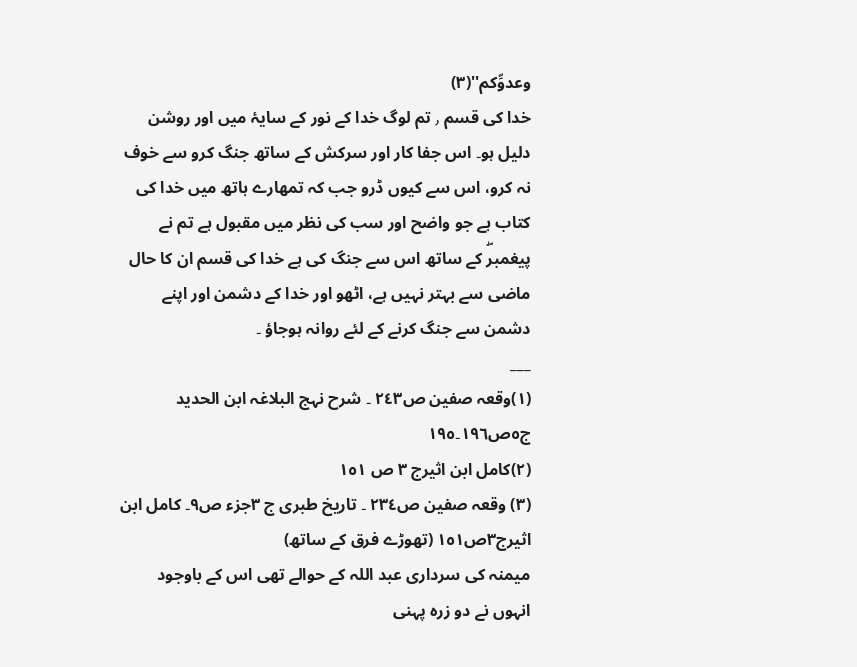وعدوِّکم''(٣)
خدا کی قسم ٫ تم لوگ خدا کے نور کے سایۂ میں اور روشن دلیل ہو۔ اس جفا کار اور سرکش کے ساتھ جنگ کرو سے خوف نہ کرو، اس سے کیوں ڈرو جب کہ تمھارے ہاتھ میں خدا کی کتاب ہے جو واضح اور سب کی نظر میں مقبول ہے تم نے پیغمبرۖ کے ساتھ اس سے جنگ کی ہے خدا کی قسم ان کا حال ماضی سے بہتر نہیں ہے، اٹھو اور خدا کے دشمن اور اپنے دشمن سے جنگ کرنے کے لئے روانہ ہوجاؤ ۔
___
(١)وقعہ صفین ص٢٤٣ ۔ شرح نہج البلاغہ ابن الحدید ج٥ص١٩٦۔١٩٥
(٢)کامل ابن اثیرج ٣ ص ١٥١
(٣) وقعہ صفین ص٢٣٤ ۔ تاریخ طبری ج ٣جزء ص٩۔ کامل ابن اثیرج٣ص١٥١ (تھوڑے فرق کے ساتھ)
میمنہ کی سرداری عبد اللہ کے حوالے تھی اس کے باوجود انہوں نے دو زرہ پہنی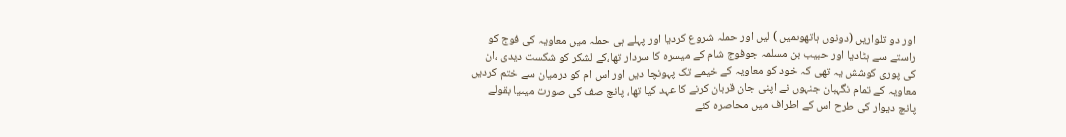اور دو تلواریں (دونوں ہاتھوںمیں ) لیں اور حملہ شروع کردیا اور پہلے ہی حملہ میں معاویہ کی فوج کو راستے سے ہٹادیا اور حبیب بن مسلمہ جوفوج شام کے میسرہ کا سردار تھا،کے لشکر کو شکست دیدی ،ان کی پوری کوشش یہ تھی کہ خود کو معاویہ کے خیمے تک پہونچا دیں اور اس ام کو درمیان سے ختم کردیں معاویہ کے تمام نگہبان جنہوں نے اپنی جان قربان کرنے کا عہد کیا تھا، پانچ صف کی صورت میںیا بقولے پانچ دیوار کی طرح اس کے اطراف میں محاصرہ کئے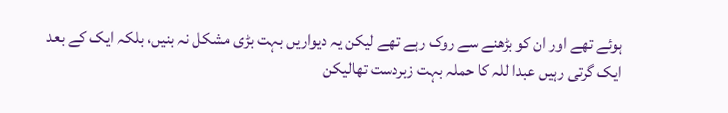ہوئے تھے اور ان کو بڑھنے سے روک رہے تھے لیکن یہ دیواریں بہت بڑی مشکل نہ بنیں، بلکہ ایک کے بعد ایک گرتی رہیں عبدا للہ کا حملہ بہت زبردست تھالیکن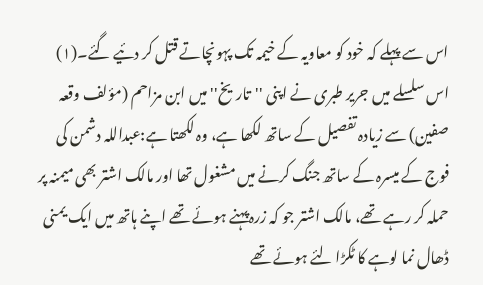اس سے پہلے کہ خود کو معاویہ کے خیمہ تک پہونچاتے قتل کر دئیے گئے۔(١)
اس سلسلے میں جریر طبری نے اپنی ''تاریخ'' میں ابن مزاحم (مؤلف وقعہ صفین) سے زیادہ تفصیل کے ساتھ لکھا ہے، وہ لکھتا ہے:عبداللہ دشمن کی فوج کے میسرہ کے ساتھ جنگ کرنے میں مشغول تھا اور مالک اشتر بھی میمنہ پر حملہ کر رہے تھے، مالک اشتر جو کہ زرہ پہنے ہوئے تھے اپنے ہاتھ میں ایک یمنی ڈھال نما لوہے کا ٹکڑا لئے ہوئے تھے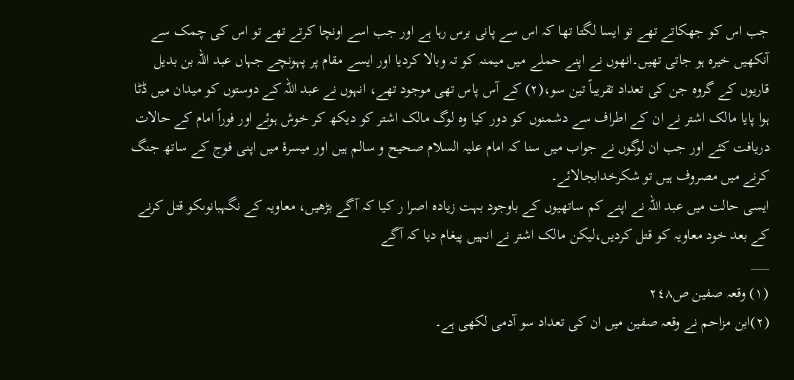جب اس کو جھکاتے تھے تو ایسا لگتا تھا کہ اس سے پانی برس رہا ہے اور جب اسے اونچا کرتے تھے تو اس کی چمک سے آنکھیں خیرہ ہو جاتی تھیں۔انھوں نے اپنے حملے میں میمنہ کو تہ وبالا کردیا اور ایسے مقام پر پہونچے جہاں عبد اللہ بن بدیل قاریوں کے گروہ جن کی تعداد تقریباً تین سو،(٢) کے آس پاس تھی موجود تھے، انہوں نے عبد اللہ کے دوستوں کو میدان میں ڈٹا ہوا پایا مالک اشتر نے ان کے اطراف سے دشمنوں کو دور کیا وہ لوگ مالک اشتر کو دیکھ کر خوش ہوئے اور فوراً امام کے حالات دریافت کئے اور جب ان لوگوں نے جواب میں سنا کہ امام علیہ السلام صحیح و سالم ہیں اور میسرۂ میں اپنی فوج کے ساتھ جنگ کرنے میں مصروف ہیں تو شکرخدابجالائے۔
ایسی حالت میں عبد اللہ نے اپنے کم ساتھیوں کے باوجود بہت زیادہ اصرا ر کیا کہ آگے بڑھیں، معاویہ کے نگہبانوںکو قتل کرنے کے بعد خود معاویہ کو قتل کردیں،لیکن مالک اشتر نے انہیں پیغام دیا کہ آگے
___
(١) وقعہ صفین ص٢٤٨
(٢)ابن مزاحم نے وقعہ صفین میں ان کی تعداد سو آدمی لکھی ہے۔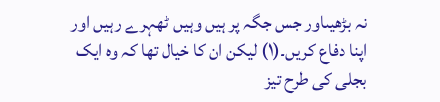نہ بڑھیںاور جس جگہ پر ہیں وہیں ٹھہرے رہیں اور اپنا دفاع کریں۔(١) لیکن ان کا خیال تھا کہ وہ ایک بجلی کی طرح تیز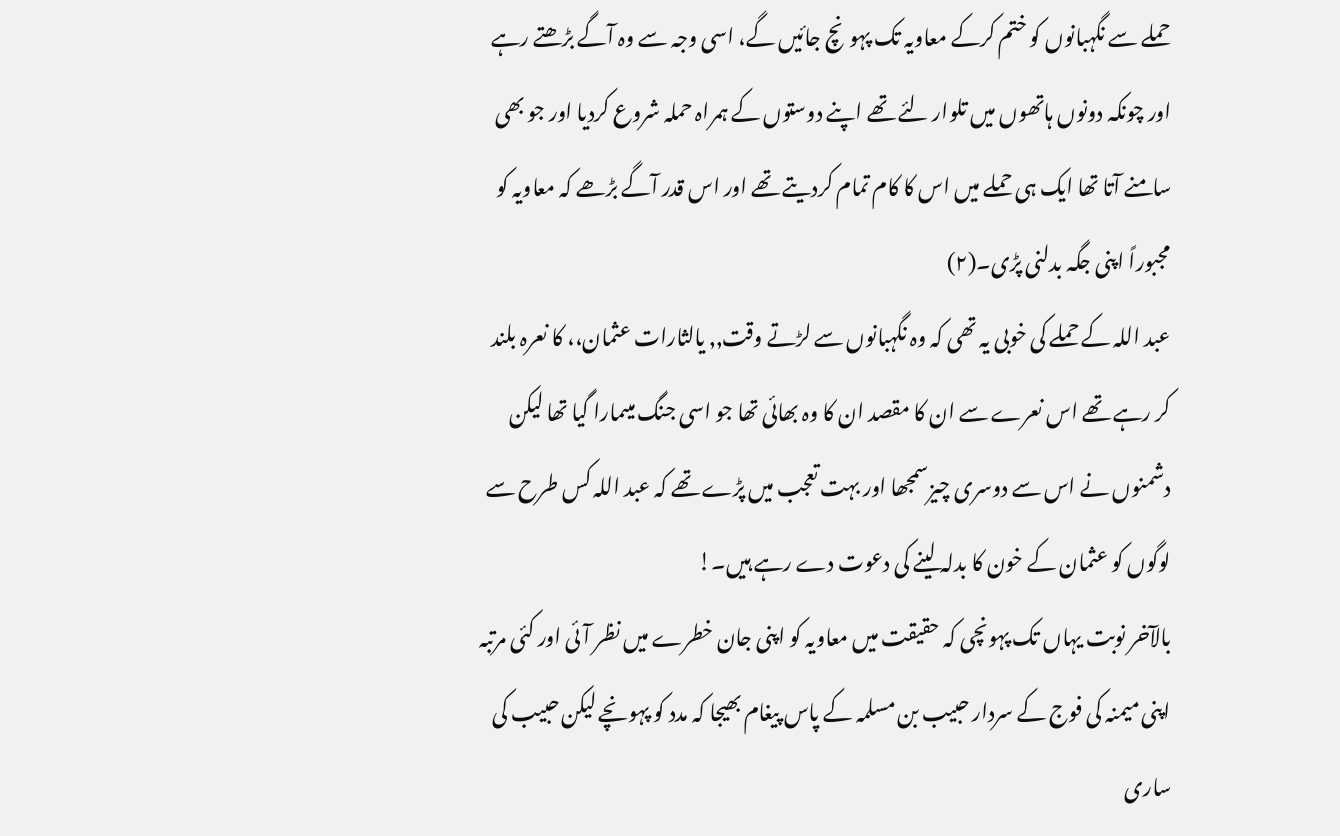حملے سے نگہبانوں کو ختم کرکے معاویہ تک پہونچ جائیں گے، اسی وجہ سے وہ آگے بڑھتے رہے اور چونکہ دونوں ہاتھوں میں تلوار لئے تھے اپنے دوستوں کے ہمراہ حملہ شروع کردیا اور جو بھی سامنے آتا تھا ایک ہی حملے میں اس کا کام تمام کردیتے تھے اور اس قدر آگے بڑھے کہ معاویہ کو مجبوراً اپنی جگہ بدلنی پڑی۔(٢)
عبد اللہ کے حملے کی خوبی یہ تھی کہ وہ نگہبانوں سے لڑتے وقت٫٫ یالثارات عثمان،، کا نعرہ بلند کر رہے تھے اس نعرے سے ان کا مقصد ان کا وہ بھائی تھا جو اسی جنگ میںمارا گیا تھا لیکن دشمنوں نے اس سے دوسری چیزسمجھا اور بہت تعجب میں پڑے تھے کہ عبد اللہ کس طرح سے لوگوں کو عثمان کے خون کا بدلہ لینے کی دعوت دے رہے ہیں۔!
بالآخر نوبت یہاں تک پہونچی کہ حقیقت میں معاویہ کو اپنی جان خطرے میں نظر آئی اور کئی مرتبہ اپنی میمنہ کی فوج کے سردار حبیب بن مسلمہ کے پاس پیغام بھیجا کہ مدد کو پہونچے لیکن حبیب کی ساری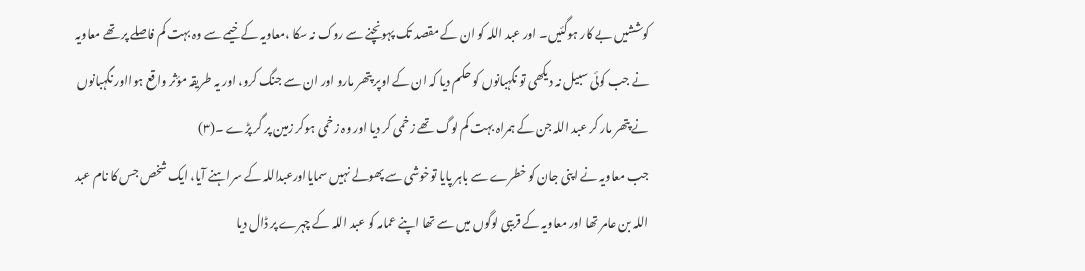کوششیں بے کار ہوگئیں۔ اور عبد اللہ کو ان کے مقصد تک پہونچنے سے روک نہ سکا ،معاویہ کے خیمے سے وہ بہت کم فاصلے پر تھے معاویہ نے جب کوئی سبیل نہ دیکھی تو نگہبانوں کو حکم دیا کہ ان کے اوپر پتھر مارو اور ان سے جنگ کرو، اور یہ طریقہ مؤثر واقع ہوااور نگہبانوں نے پتھر مار کر عبد اللہ جن کے ہمراہ بہت کم لوگ تھے زخمی کر دیا اور وہ زخمی ہوکر زمین پر گر پڑے ۔(٣)
جب معاویہ نے اپنی جان کو خطرے سے باہر پایا توخوشی سے پھولے نہیں سمایااورعبداللہ کے سراہنے آیا، ایک شخص جس کا نام عبد اللہ بن عامر تھا اور معاویہ کے قریبی لوگوں میں سے تھا اپنے عمامہ کو عبد اللہ کے چہرے پر ڈال دیا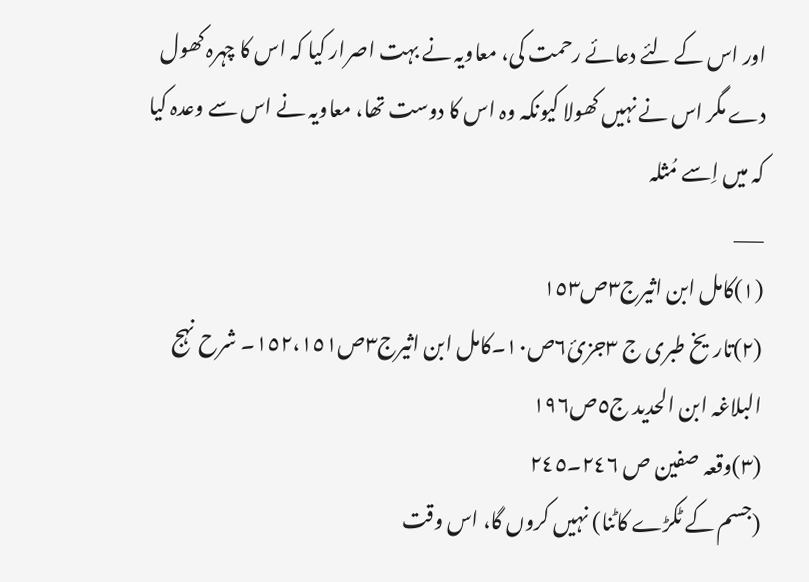اور اس کے لئے دعائے رحمت کی، معاویہ نے بہت اصرار کیا کہ اس کا چہرہ کھول دے مگر اس نے نہیں کھولا کیونکہ وہ اس کا دوست تھا، معاویہ نے اس سے وعدہ کیا کہ میں اِسے مُثلہ
___
(١)کامل ابن اثیرج٣ص١٥٣
(٢)تاریخ طبری ج ٣جزئ٦ص١٠۔کامل ابن اثیرج٣ص١٥٢،١٥١۔ شرح نہج البلاغہ ابن الحدید ج٥ص١٩٦
(٣)وقعہ صفین ص ٢٤٦۔٢٤٥
(جسم کے ٹکڑے کاٹنا) نہیں کروں گا، اس وقت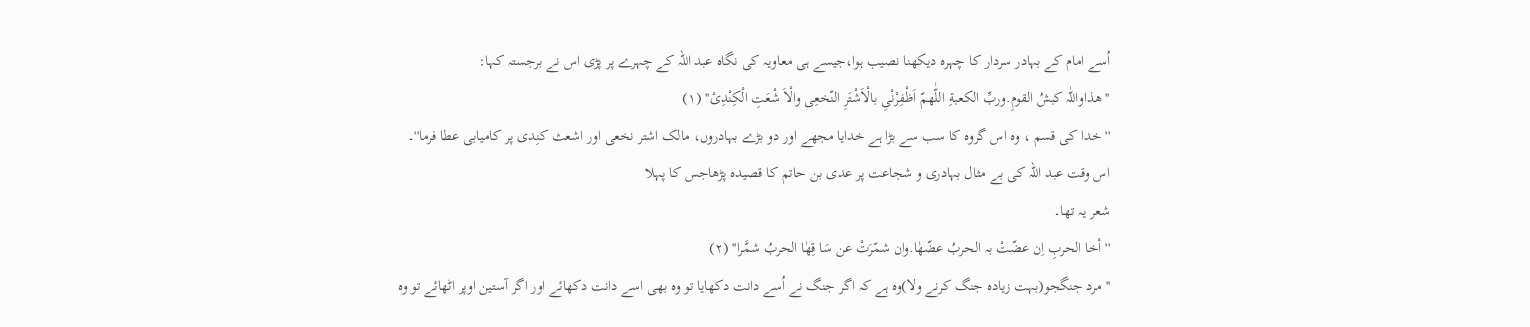اُسے امام کے بہادر سردار کا چہرہ دیکھنا نصیب ہوا،جیسے ہی معاویہ کی نگاہ عبد اللہ کے چہرے پر پڑی اس نے برجستہ کہا:
''ھذاواللّٰہ کبشُ القومِ.وربِّ الکعبةِ اللّٰھمّ اَظْفِرْنْیِ بالْاَشْتَرِ النّخعِی والْاَ شْعَتِ الْکِنْدِیْ'' (١)
''خدا کی قسم ، وہ اس گروہ کا سب سے بڑا ہے خدایا مجھے اور دو بڑے بہادروں، مالک اشتر نخعی اور اشعث کنِدی پر کامیابی عطا فرما''۔
اس وقت عبد اللہ کی بے مثال بہادری و شجاعت پر عدی بن حاتم کا قصیدہ پڑھاجس کا پہلا
شعر یہ تھا۔
''أخا الحربِ اِن عضّتْ بہ الحربُ عضّھٰا.وان شمّرَتْ عن سَا قِھٰا الحربُ شمَّرا'' (٢)
''مرد جنگجو(بہت زیادہ جنگ کرنے ولا)وہ ہے کہ اگر جنگ نے اُسے دانت دکھایا تو وہ بھی اسے دانت دکھائے اور اگر آستین اوپر اٹھائے تو وہ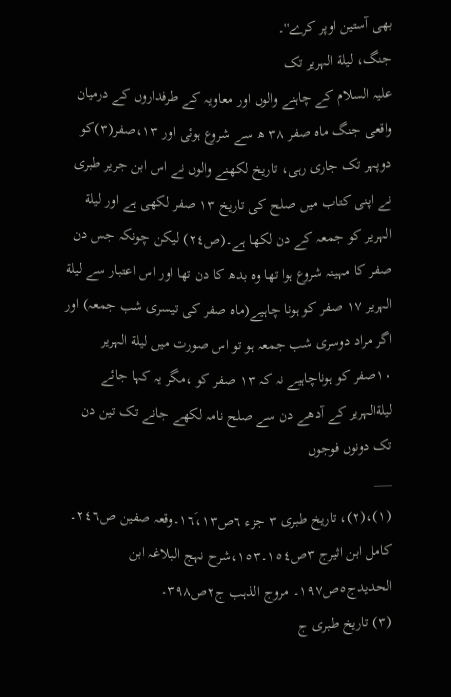بھی آستین اوپر کرے''۔
جنگ، لیلة الہریر تک
علیہ السلام کے چاہنے والوں اور معاویہ کے طرفداروں کے درمیان واقعی جنگ ماہ صفر ٣٨ ھ سے شروع ہوئی اور ١٣،صفر(٣)کو دوپہر تک جاری رہی، تاریخ لکھنے والوں نے اس ابن جریر طبری نے اپنی کتاب میں صلح کی تاریخ ١٣ صفر لکھی ہے اور لیلة الہریر کو جمعہ کے دن لکھا ہے۔(ص٢٤) لیکن چونکہ جس دن صفر کا مہینہ شروع ہوا تھا وہ بدھ کا دن تھا اور اس اعتبار سے لیلة الہریر ١٧ صفر کو ہونا چاہیے(ماہ صفر کی تیسری شب جمعہ) اور اگر مراد دوسری شب جمعہ ہو تو اس صورت میں لیلة الہریر ١٠صفر کو ہوناچاہیے نہ کہ ١٣ صفر کو ،مگر یہ کہا جائے لیلةالہریر کے آدھے دن سے صلح نامہ لکھے جانے تک تین دن تک دونوں فوجوں
___
(١)،(٢)، تاریخ طبری ٣ جزء ٦ص١٦َ،١٣۔وقعہ صفین ص٢٤٦۔ کامل ابن اثیرج ٣ص١٥٤۔١٥٣،شرح نہج البلاغہ ابن الحدیدج٥ص١٩٧۔ مروج الذہب ج٢ص٣٩٨۔
(٣) تاریخ طبری ج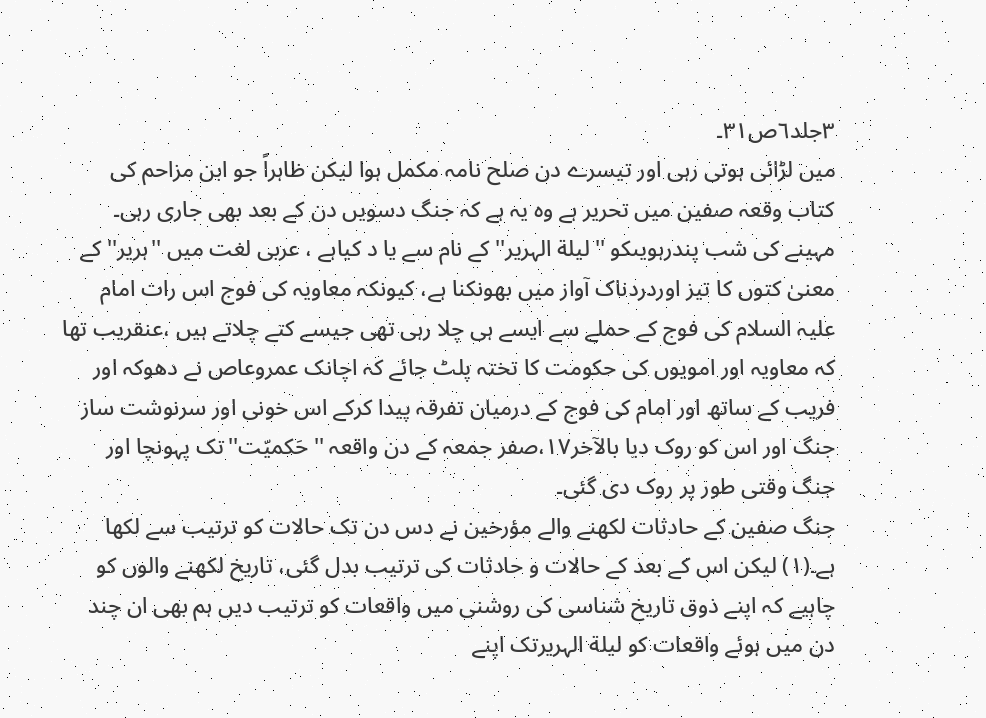٣جلد٦ص٣١۔
میں لڑائی ہوتی رہی اور تیسرے دن صلح نامہ مکمل ہوا لیکن ظاہراً جو ابن مزاحم کی کتاب وقعہ صفین میں تحریر ہے وہ یہ ہے کہ جنگ دسویں دن کے بعد بھی جاری رہی۔
مہینے کی شب پندرہویںکو ''لیلة الہریر'' کے نام سے یا د کیاہے ، عربی لغت میں ''ہریر'' کے معنیٰ کتوں کا تیز اوردردناک آواز میں بھونکنا ہے، کیونکہ معاویہ کی فوج اس رات امام علیہ السلام کی فوج کے حملے سے ایسے ہی چلا رہی تھی جیسے کتے چلاتے ہیں ،عنقریب تھا کہ معاویہ اور امویوں کی حکومت کا تختہ پلٹ جائے کہ اچانک عمروعاص نے دھوکہ اور فریب کے ساتھ اور امام کی فوج کے درمیان تفرقہ پیدا کرکے اس خونی اور سرنوشت ساز جنگ اور اس کو روک دیا بالآخر١٧،صفر جمعہ کے دن واقعہ ''حَکمیّت''تک پہونچا اور جنگ وقتی طور پر روک دی گئی۔
جنگ صفین کے حادثات لکھنے والے مؤرخین نے دس دن تک حالات کو ترتیب سے لکھا ہے۔(١) لیکن اس کے بعد کے حالات و حادثات کی ترتیب بدل گئی، تاریخ لکھنے والوں کو چاہیے کہ اپنے ذوق تاریخ شناسی کی روشنی میں واقعات کو ترتیب دیں ہم بھی ان چند دن میں ہوئے واقعات کو لیلة الہریرتک اپنے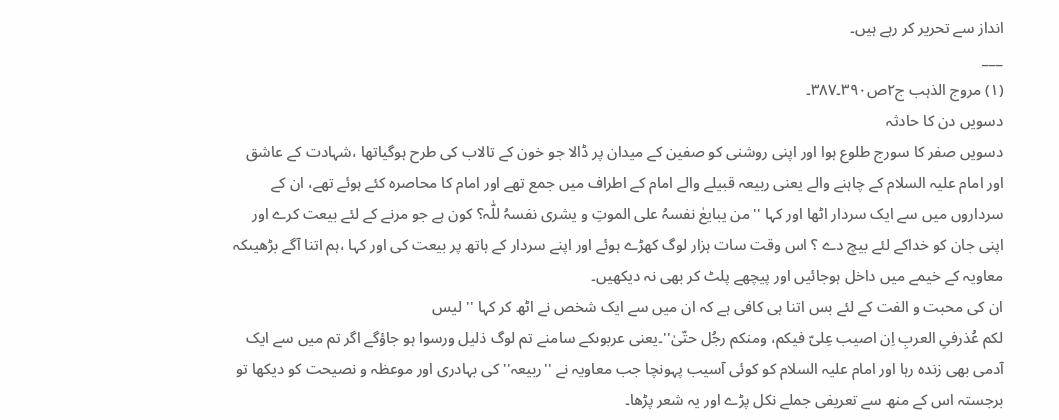انداز سے تحریر کر رہے ہیں۔
___
(١) مروج الذہب ج٢ص٣٩٠۔٣٨٧۔
دسویں دن کا حادثہ
دسویں صفر کا سورج طلوع ہوا اور اپنی روشنی کو صفین کے میدان پر ڈالا جو خون کے تالاب کی طرح ہوگیاتھا ،شہادت کے عاشق اور امام علیہ السلام کے چاہنے والے یعنی ربیعہ قبیلے والے امام کے اطراف میں جمع تھے اور امام کا محاصرہ کئے ہوئے تھے، ان کے سرداروں میں سے ایک سردار اٹھا اور کہا ''من یبایعٰ نفسہُ علی الموتِ و یشری نفسہُ للّٰہ؟ کون ہے جو مرنے کے لئے بیعت کرے اور اپنی جان کو خداکے لئے بیچ دے ؟ اس وقت سات ہزار لوگ کھڑے ہوئے اور اپنے سردار کے ہاتھ پر بیعت کی اور کہا ،ہم اتنا آگے بڑھیںکہ معاویہ کے خیمے میں داخل ہوجائیں اور پیچھے پلٹ کر بھی نہ دیکھیں۔
ان کی محبت و الفت کے لئے بس اتنا ہی کافی ہے کہ ان میں سے ایک شخص نے اٹھ کر کہا ''لیس
لکم عُذرفیِ العربِ اِن اصیب عِلیّ فیکم، ومنکم رجُل حتّیٰ''۔یعنی عربوںکے سامنے تم لوگ ذلیل ورسوا ہو جاؤگے اگر تم میں سے ایک آدمی بھی زندہ رہا اور امام علیہ السلام کو کوئی آسیب پہونچا جب معاویہ نے ''ربیعہ'' کی بہادری اور موعظہ و نصیحت کو دیکھا تو برجستہ اس کے منھ سے تعریفی جملے نکل پڑے اور یہ شعر پڑھا۔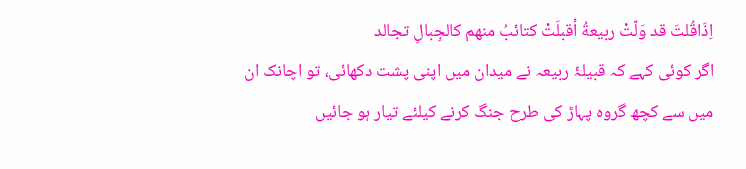اِذَاقُلتَ قد وَلّتْ ربیعةُ أقبلَتْ کتائبُ منھم کالجِبالِ تجالد
اگر کوئی کہے کہ قبیلۂ ربیعہ نے میدان میں اپنی پشت دکھائی، تو اچانک ان میں سے کچھ گروہ پہاڑ کی طرح جنگ کرنے کیلئے تیار ہو جائیں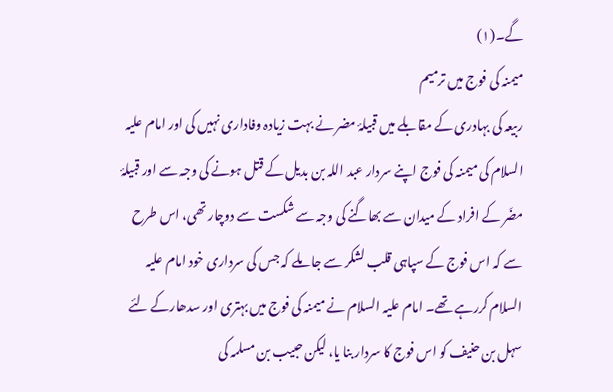گے۔(١)
میمنہ کی فوج میں ترمیم
ربیعہ کی بہادری کے مقابلے میں قبیلۂ مضر نے بہت زیادہ وفاداری نہیں کی اور امام علیہ السلام کی میمنہ کی فوج اپنے سردار عبد اللہ بن بدیل کے قتل ہونے کی وجہ سے اور قبیلۂ مضَر کے افراد کے میدان سے بھاگنے کی وجہ سے شکست سے دوچار تھی، اس طرح سے کہ اس فوج کے سپاہی قلب لشکر سے جا ملے کہ جس کی سرداری خود امام علیہ السلام کررہے تھے۔ امام علیہ السلام نے میمنہ کی فوج میں بہتری اور سدھارکے لئے سہل بن حنیف کو اس فوج کا سردار بنا یا، لیکن حبیب بن مسلمہ کی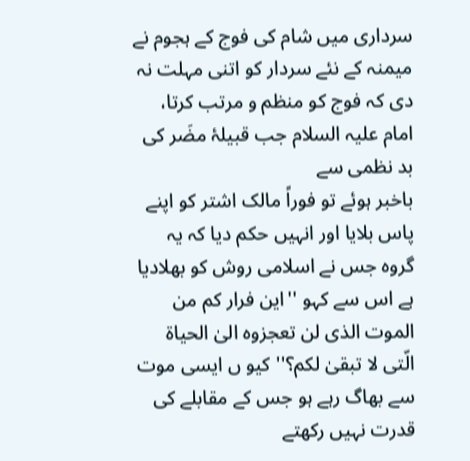سرداری میں شام کی فوج کے ہجوم نے میمنہ کے نئے سردار کو اتنی مہلت نہ دی کہ فوج کو منظم و مرتب کرتا، امام علیہ السلام جب قبیلۂ مضَر کی بد نظمی سے
باخبر ہوئے تو فوراً مالک اشتر کو اپنے پاس بلایا اور انہیں حکم دیا کہ یہ گروہ جس نے اسلامی روش کو بھلادیا ہے اس سے کہو ''این فرار کم من الموت الذی لن تعجزوہ الیٰ الحیاة الّتی لا تبقیٰ لکم؟''کیو ں ایسی موت سے بھاگ رہے ہو جس کے مقابلے کی قدرت نہیں رکھتے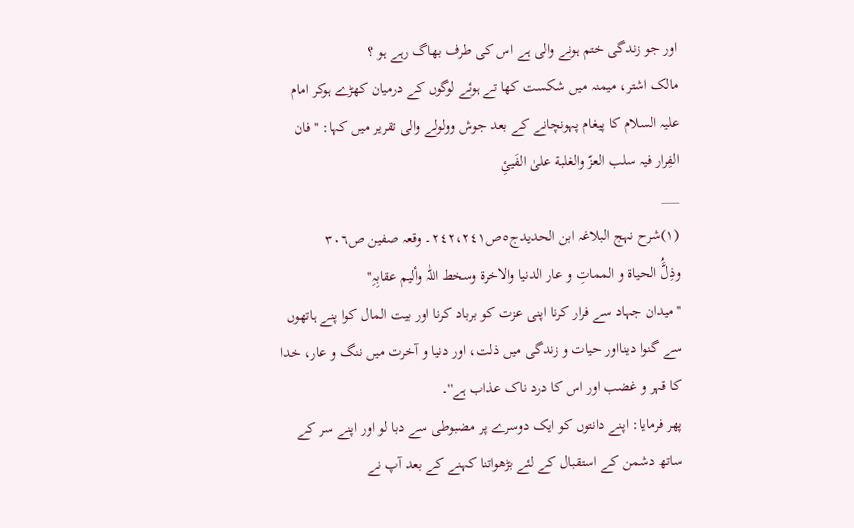اور جو زندگی ختم ہونے والی ہے اس کی طرف بھاگ رہے ہو ؟
مالک اشتر، میمنہ میں شکست کھا تے ہوئے لوگوں کے درمیان کھڑے ہوکر امام علیہ السلام کا پیغام پہونچانے کے بعد جوش وولولے والی تقریر میں کہا: ''فان الفِرار فیہ سلب العزّ والغلبة علیٰ الفَیئِ
___
(١)شرح نہج البلاغہ ابن الحدیدج٥ص٢٤٢،٢٤١۔ وقعہ صفین ص٣٠٦
وذِلَُّ الحیاة و المماتِ و عار الدنیا والاخرة وسخط اللّٰہ وألیم عقابِہِ''
''میدان جہاد سے فرار کرنا اپنی عزت کو برباد کرنا اور بیت المال کوا پنے ہاتھوں سے گنوا دینااور حیات و زندگی میں ذلت، اور دنیا و آخرت میں ننگ و عار، خدا کا قہر و غضب اور اس کا درد ناک عذاب ہے''۔
پھر فرمایا: اپنے دانتوں کو ایک دوسرے پر مضبوطی سے دبا لو اور اپنے سر کے ساتھ دشمن کے استقبال کے لئے بڑھواتنا کہنے کے بعد آپ نے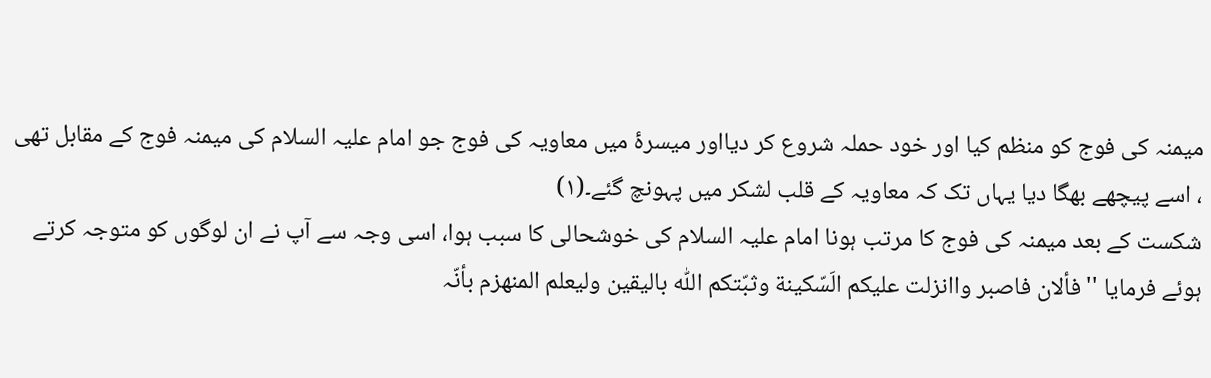میمنہ کی فوج کو منظم کیا اور خود حملہ شروع کر دیااور میسرۂ میں معاویہ کی فوج جو امام علیہ السلام کی میمنہ فوج کے مقابل تھی ، اسے پیچھے بھگا دیا یہاں تک کہ معاویہ کے قلب لشکر میں پہونچ گئے۔(١)
شکست کے بعد میمنہ کی فوج کا مرتب ہونا امام علیہ السلام کی خوشحالی کا سبب ہوا، اسی وجہ سے آپ نے ان لوگوں کو متوجہ کرتے ہوئے فرمایا ''فألان فاصبر واانزلت علیکم الَسّکینة وثبّتکم اللّٰہ بالیقین ولیعلم المنھزم بأنّہ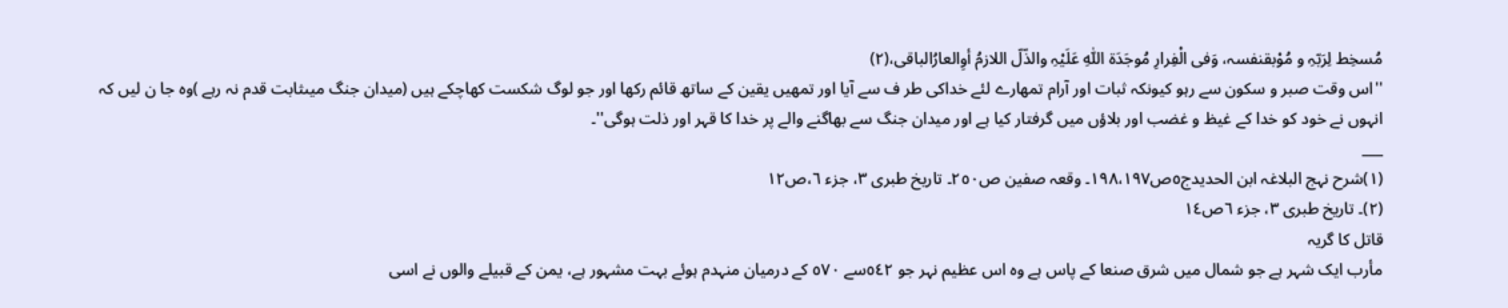مُسخِط لِرَبّہِ و مُوْبقنفسہ، وَفی الْفِرارِ مُوجَدَة اللّٰہِ عَلَیْہِ والذّلّ اللازمُ أوِالعارُالباقی،(٢)
''اس وقت صبر و سکون سے رہو کیونکہ ثبات اور آرام تمھارے لئے خداکی طر ف سے آیا اور تمھیں یقین کے ساتھ قائم رکھا اور جو لوگ شکست کھاچکے ہیں (میدان جنگ میںثابت قدم نہ رہے )وہ جا ن لیں کہ انہوں نے خود کو خدا کے غیظ و غضب اور بلاؤں میں گرفتار کیا ہے اور میدان جنگ سے بھاگنے والے پر خدا کا قہر اور ذلت ہوگی''۔
___
(١)شرح نہج البلاغہ ابن الحدیدج٥ص١٩٨،١٩٧۔ وقعہ صفین ص٢٥٠۔ تاریخ طبری ٣، جزء ٦،ص١٢
(٢)۔ تاریخ طبری ٣، جزء ٦ص١٤
قاتل کا گریہ
مأرب ایک شہر ہے جو شمال میں شرق صنعا کے پاس ہے وہ اس عظیم نہر جو ٥٤٢سے ٥٧٠ کے درمیان منہدم ہوئے بہت مشہور ہے، یمن کے قبیلے والوں نے اسی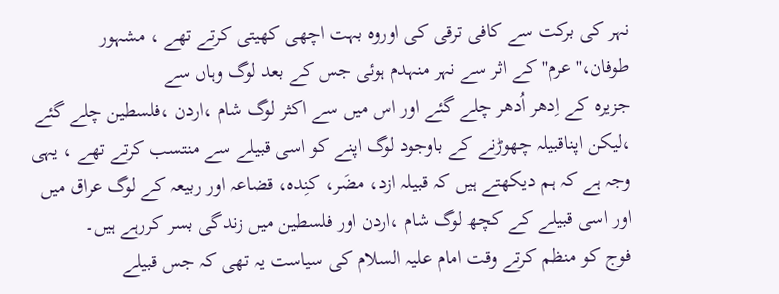نہر کی برکت سے کافی ترقی کی اوروہ بہت اچھی کھیتی کرتے تھے ، مشہور طوفان،''عرم'' کے اثر سے نہر منہدم ہوئی جس کے بعد لوگ وہاں سے
جزیرہ کے اِدھر اُدھر چلے گئے اور اس میں سے اکثر لوگ شام ،اردن ،فلسطین چلے گئے ،لیکن اپناقبیلہ چھوڑنے کے باوجود لوگ اپنے کو اسی قبیلے سے منتسب کرتے تھے ، یہی وجہ ہے کہ ہم دیکھتے ہیں کہ قبیلہ ازد، مضَر، کنِدہ، قضاعہ اور ربیعہ کے لوگ عراق میں اور اسی قبیلے کے کچھ لوگ شام ،اردن اور فلسطین میں زندگی بسر کررہے ہیں۔
فوج کو منظم کرتے وقت امام علیہ السلام کی سیاست یہ تھی کہ جس قبیلے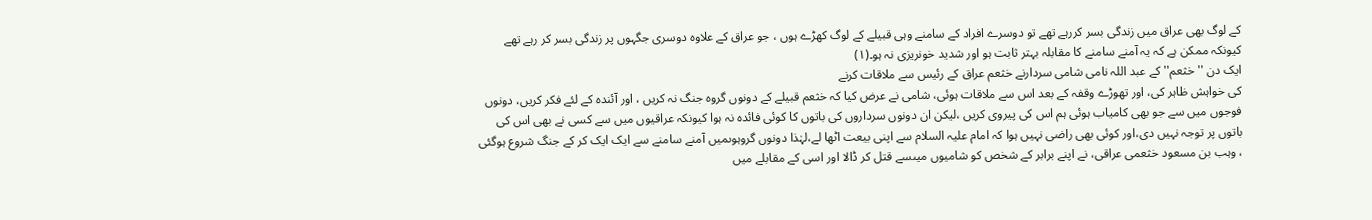کے لوگ بھی عراق میں زندگی بسر کررہے تھے تو دوسرے افراد کے سامنے وہی قبیلے کے لوگ کھڑے ہوں ، جو عراق کے علاوہ دوسری جگہوں پر زندگی بسر کر رہے تھے کیونکہ ممکن ہے کہ یہ آمنے سامنے کا مقابلہ بہتر ثابت ہو اور شدید خونریزی نہ ہو۔(١)
ایک دن ''خثعم'' کے عبد اللہ نامی شامی سردارنے خثعم عراق کے رئیس سے ملاقات کرنے
کی خواہش ظاہر کی، اور تھوڑے وقفہ کے بعد اس سے ملاقات ہوئی، شامی نے عرض کیا کہ خثعم قبیلے کے دونوں گروہ جنگ نہ کریں ، اور آئندہ کے لئے فکر کریں، دونوں فوجوں میں سے جو بھی کامیاب ہوئی ہم اس کی پیروی کریں ،لیکن ان دونوں سرداروں کی باتوں کا کوئی فائدہ نہ ہوا کیونکہ عراقیوں میں سے کسی نے بھی اس کی باتوں پر توجہ نہیں دی،اور کوئی بھی راضی نہیں ہوا کہ امام علیہ السلام سے اپنی بیعت اٹھا لے،لہٰذا دونوں گروہوںمیں آمنے سامنے سے ایک ایک کر کے جنگ شروع ہوگئی ، وہب بن مسعود خثعمی عراقی، نے اپنے برابر کے شخص کو شامیوں میںسے قتل کر ڈالا اور اسی کے مقابلے میں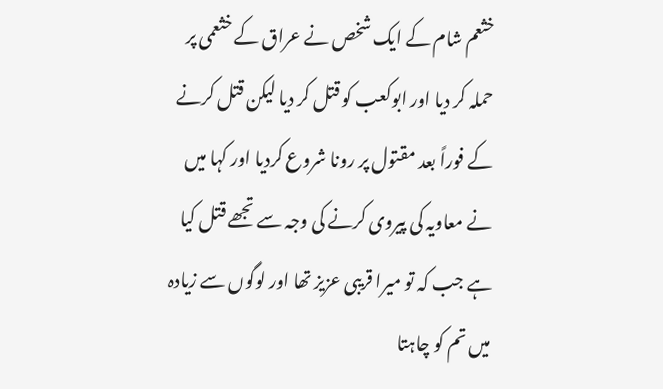خثعم شام کے ایک شخص نے عراق کے خثعمی پر حملہ کر دیا اور ابوکعب کو قتل کر دیا لیکن قتل کرنے کے فوراً بعد مقتول پر رونا شروع کردیا اور کہا میں نے معاویہ کی پیروی کرنے کی وجہ سے تجھے قتل کیا ہے جب کہ تو میرا قریبی عزیز تھا اور لوگوں سے زیادہ میں تم کو چاہتا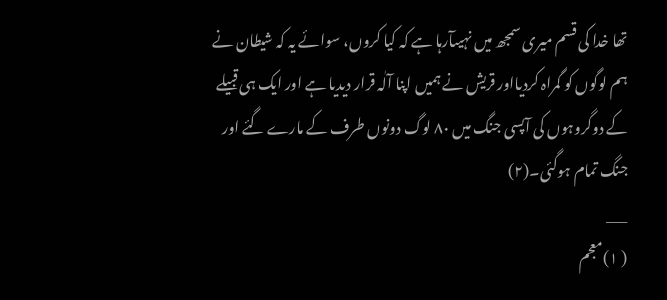تھا خدا کی قسم میری سمجھ میں نہیںآرہا ہے کہ کیا کروں، سوائے یہ کہ شیطان نے ہم لوگوں کو گمراہ کردیااور قریش نے ہمیں اپنا آلٰہ قرار دیدیا ہے اور ایک ہی قبیلے کے دوگروہوں کی آپسی جنگ میں ٨٠ لوگ دونوں طرف کے مارے گئے اور جنگ تمام ہوگئی۔(٢)
___
( ١)معجم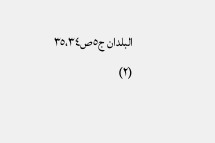البلدان ج٥ص٣٥،٣٤
(٢)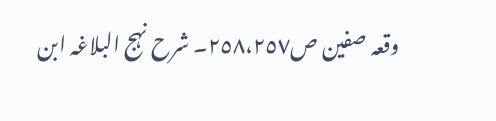وقعہ صفین ص٢٥٨،٢٥٧۔ شرح نہج البلاغہ ابن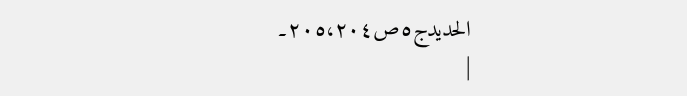الحدیدج٥ص٢٠٥،٢٠٤۔
|